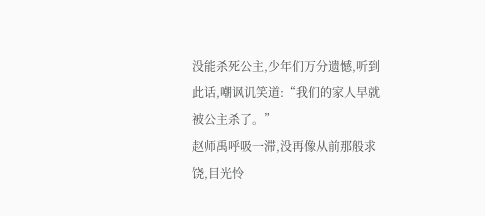没能杀死公主,少年们万分遗憾,听到此话,嘲讽讥笑道:“我们的家人早就被公主杀了。”
赵师禹呼吸一滞,没再像从前那般求饶,目光怜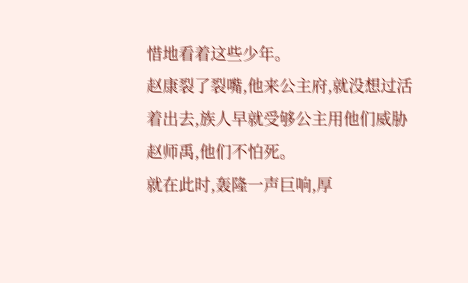惜地看着这些少年。
赵康裂了裂嘴,他来公主府,就没想过活着出去,族人早就受够公主用他们威胁赵师禹,他们不怕死。
就在此时,轰隆一声巨响,厚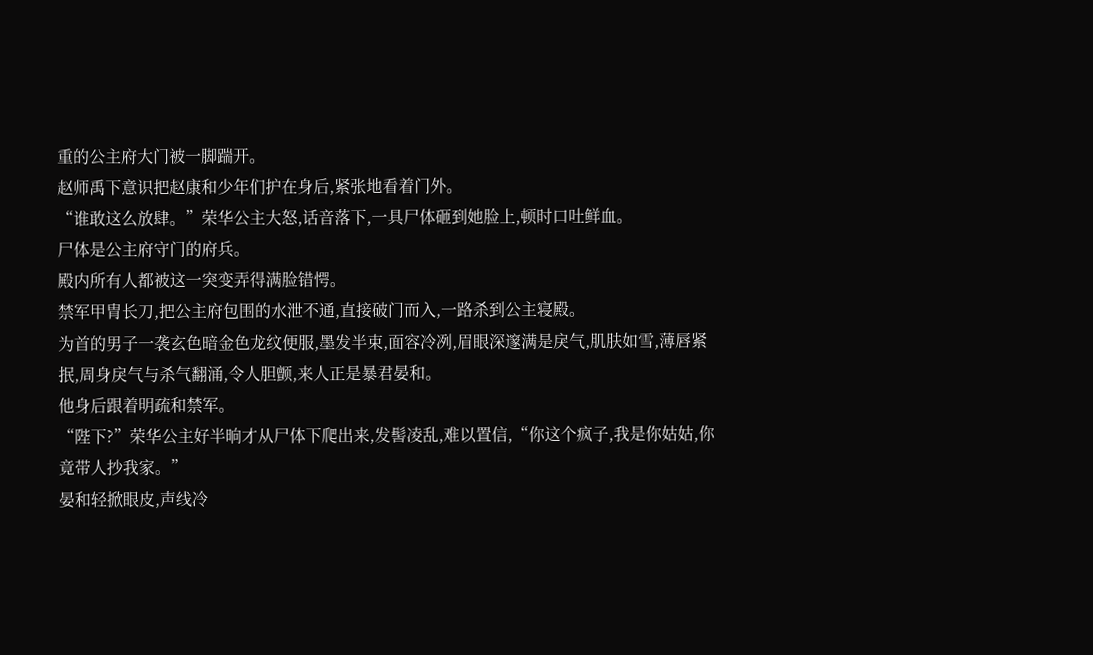重的公主府大门被一脚踹开。
赵师禹下意识把赵康和少年们护在身后,紧张地看着门外。
“谁敢这么放肆。”荣华公主大怒,话音落下,一具尸体砸到她脸上,顿时口吐鲜血。
尸体是公主府守门的府兵。
殿内所有人都被这一突变弄得满脸错愕。
禁军甲胄长刀,把公主府包围的水泄不通,直接破门而入,一路杀到公主寝殿。
为首的男子一袭玄色暗金色龙纹便服,墨发半束,面容冷冽,眉眼深邃满是戾气,肌肤如雪,薄唇紧抿,周身戾气与杀气翻涌,令人胆颤,来人正是暴君晏和。
他身后跟着明疏和禁军。
“陛下?”荣华公主好半晌才从尸体下爬出来,发髻凌乱,难以置信,“你这个疯子,我是你姑姑,你竟带人抄我家。”
晏和轻掀眼皮,声线冷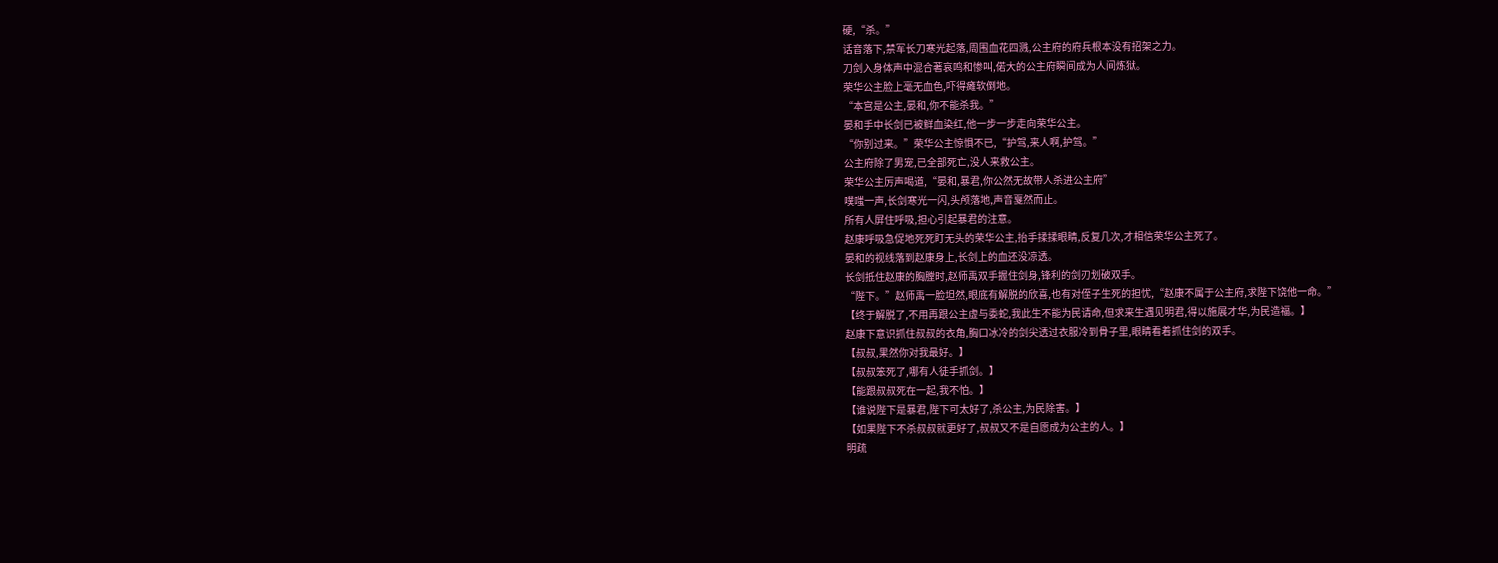硬,“杀。”
话音落下,禁军长刀寒光起落,周围血花四溅,公主府的府兵根本没有招架之力。
刀剑入身体声中混合著哀鸣和惨叫,偌大的公主府瞬间成为人间炼狱。
荣华公主脸上毫无血色,吓得瘫软倒地。
“本宫是公主,晏和,你不能杀我。”
晏和手中长剑已被鲜血染红,他一步一步走向荣华公主。
“你别过来。”荣华公主惊惧不已,“护驾,来人啊,护驾。”
公主府除了男宠,已全部死亡,没人来救公主。
荣华公主厉声喝道,“晏和,暴君,你公然无故带人杀进公主府”
噗嗤一声,长剑寒光一闪,头颅落地,声音戛然而止。
所有人屏住呼吸,担心引起暴君的注意。
赵康呼吸急促地死死盯无头的荣华公主,抬手揉揉眼睛,反复几次,才相信荣华公主死了。
晏和的视线落到赵康身上,长剑上的血还没凉透。
长剑抵住赵康的胸膛时,赵师禹双手握住剑身,锋利的剑刃划破双手。
“陛下。”赵师禹一脸坦然,眼底有解脱的欣喜,也有对侄子生死的担忧,“赵康不属于公主府,求陛下饶他一命。”
【终于解脱了,不用再跟公主虚与委蛇,我此生不能为民请命,但求来生遇见明君,得以施展才华,为民造福。】
赵康下意识抓住叔叔的衣角,胸口冰冷的剑尖透过衣服冷到骨子里,眼睛看着抓住剑的双手。
【叔叔,果然你对我最好。】
【叔叔笨死了,哪有人徒手抓剑。】
【能跟叔叔死在一起,我不怕。】
【谁说陛下是暴君,陛下可太好了,杀公主,为民除害。】
【如果陛下不杀叔叔就更好了,叔叔又不是自愿成为公主的人。】
明疏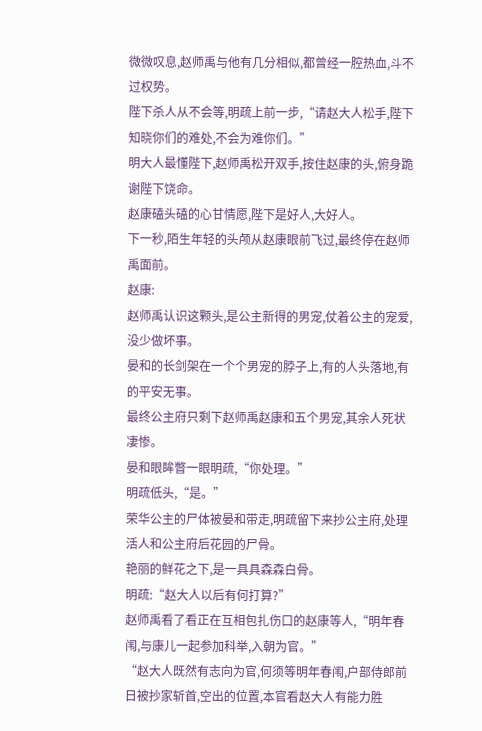微微叹息,赵师禹与他有几分相似,都曾经一腔热血,斗不过权势。
陛下杀人从不会等,明疏上前一步,“请赵大人松手,陛下知晓你们的难处,不会为难你们。”
明大人最懂陛下,赵师禹松开双手,按住赵康的头,俯身跪谢陛下饶命。
赵康磕头磕的心甘情愿,陛下是好人,大好人。
下一秒,陌生年轻的头颅从赵康眼前飞过,最终停在赵师禹面前。
赵康:
赵师禹认识这颗头,是公主新得的男宠,仗着公主的宠爱,没少做坏事。
晏和的长剑架在一个个男宠的脖子上,有的人头落地,有的平安无事。
最终公主府只剩下赵师禹赵康和五个男宠,其余人死状凄惨。
晏和眼眸瞥一眼明疏,“你处理。”
明疏低头,“是。”
荣华公主的尸体被晏和带走,明疏留下来抄公主府,处理活人和公主府后花园的尸骨。
艳丽的鲜花之下,是一具具森森白骨。
明疏:“赵大人以后有何打算?”
赵师禹看了看正在互相包扎伤口的赵康等人,“明年春闱,与康儿一起参加科举,入朝为官。”
“赵大人既然有志向为官,何须等明年春闱,户部侍郎前日被抄家斩首,空出的位置,本官看赵大人有能力胜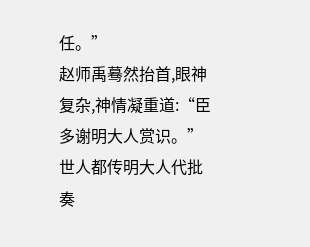任。”
赵师禹蓦然抬首,眼神复杂,神情凝重道:“臣多谢明大人赏识。”
世人都传明大人代批奏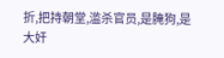折,把持朝堂,滥杀官员,是腌狗,是大奸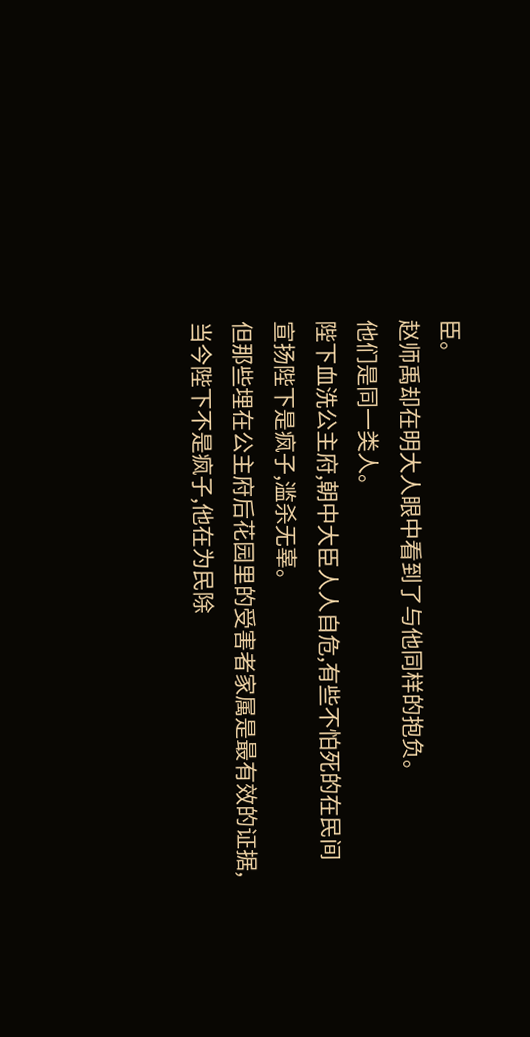臣。
赵师禹却在明大人眼中看到了与他同样的抱负。
他们是同一类人。
陛下血洗公主府,朝中大臣人人自危,有些不怕死的在民间宣扬陛下是疯子,滥杀无辜。
但那些埋在公主府后花园里的受害者家属是最有效的证据,当今陛下不是疯子,他在为民除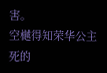害。
空樾得知荣华公主死的